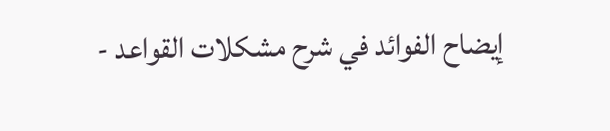إيضاح الفوائد في شرح مشكلات القواعد -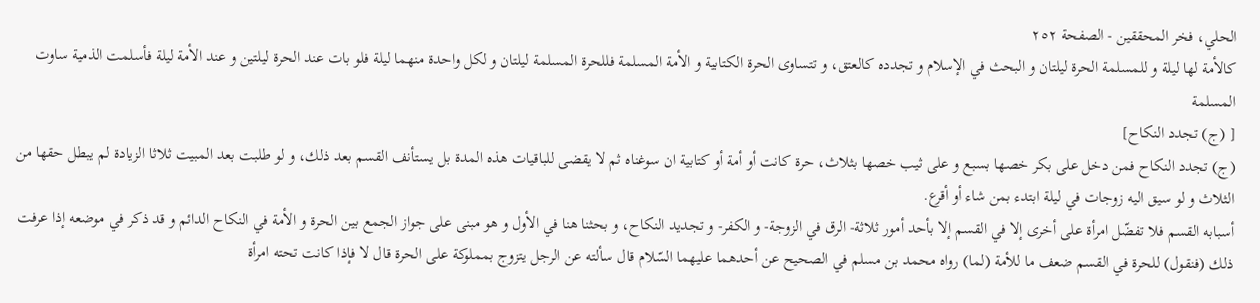الحلي، فخر المحققين - الصفحة ٢٥٢
كالأمة لها ليلة و للمسلمة الحرة ليلتان و البحث في الإسلام و تجدده كالعتق، و تتساوى الحرة الكتابية و الأمة المسلمة فللحرة المسلمة ليلتان و لكل واحدة منهما ليلة فلو بات عند الحرة ليلتين و عند الأمة ليلة فأسلمت الذمية ساوت المسلمة
[ (ج) تجدد النكاح]
(ج) تجدد النكاح فمن دخل على بكر خصها بسبع و على ثيب خصها بثلاث، حرة كانت أو أمة أو كتابية ان سوغناه ثم لا يقضى للباقيات هذه المدة بل يستأنف القسم بعد ذلك، و لو طلبت بعد المبيت ثلاثا الزيادة لم يبطل حقها من الثلاث و لو سيق اليه زوجات في ليلة ابتدء بمن شاء أو أقرع.
أسبابه القسم فلا تفضّل امرأة على أخرى إلا في القسم إلا بأحد أمور ثلاثة- الرق في الزوجة- و الكفر- و تجديد النكاح، و بحثنا هنا في الأول و هو مبنى على جواز الجمع بين الحرة و الأمة في النكاح الدائم و قد ذكر في موضعه إذا عرفت ذلك (فنقول) للحرة في القسم ضعف ما للأمة (لما) رواه محمد بن مسلم في الصحيح عن أحدهما عليهما السّلام قال سألته عن الرجل يتزوج بمملوكة على الحرة قال لا فإذا كانت تحته امرأة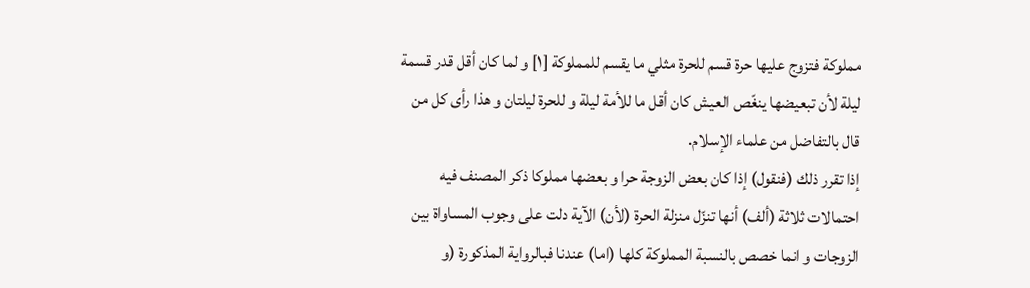مملوكة فتزوج عليها حرة قسم للحرة مثلي ما يقسم للمملوكة [١] و لما كان أقل قدر قسمة ليلة لأن تبعيضها ينغّص العيش كان أقل ما للأمة ليلة و للحرة ليلتان و هذا رأى كل من قال بالتفاضل من علماء الإسلام.
إذا تقرر ذلك (فنقول) إذا كان بعض الزوجة حرا و بعضها مملوكا ذكر المصنف فيه احتمالات ثلاثة (ألف) أنها تنزّل منزلة الحرة (لأن) الآية دلت على وجوب المساواة بين الزوجات و انما خصص بالنسبة المملوكة كلها (اما) عندنا فبالرواية المذكورة (و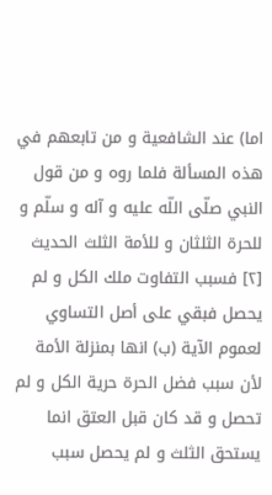اما) عند الشافعية و من تابعهم في هذه المسألة فلما روه و من قول النبي صلّى اللّه عليه و آله و سلّم و للحرة الثلثان و للأمة الثلث الحديث [٢] فسبب التفاوت ملك الكل و لم يحصل فبقي على أصل التساوي لعموم الآية (ب) انها بمنزلة الأمة لأن سبب فضل الحرة حرية الكل و لم تحصل و قد كان قبل العتق انما يستحق الثلث و لم يحصل سبب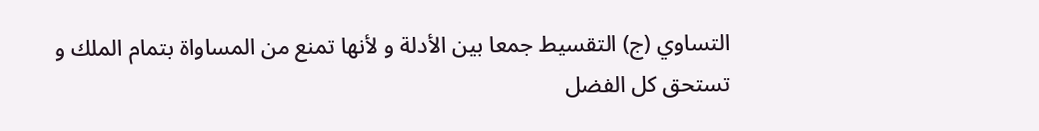التساوي (ج) التقسيط جمعا بين الأدلة و لأنها تمنع من المساواة بتمام الملك و تستحق كل الفضل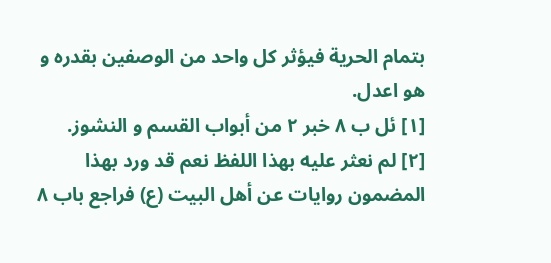بتمام الحرية فيؤثر كل واحد من الوصفين بقدره و هو اعدل.
[١] ئل ب ٨ خبر ٢ من أبواب القسم و النشوز.
[٢] لم نعثر عليه بهذا اللفظ نعم قد ورد بهذا المضمون روايات عن أهل البيت (ع) فراجع باب ٨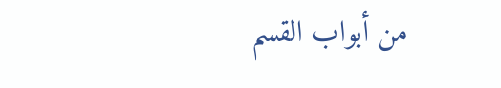من أبواب القسم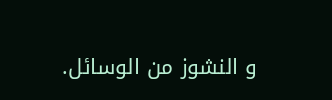و النشوز من الوسائل.